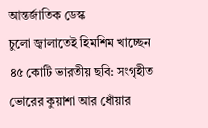আন্তর্জাতিক ডেস্ক
চুলো জ্বালাতেই হিমশিম খাচ্ছেন ৪৫ কোটি ভারতীয় ছবি: সংগৃহীত
ভোরের কুয়াশা আর ধোঁয়ার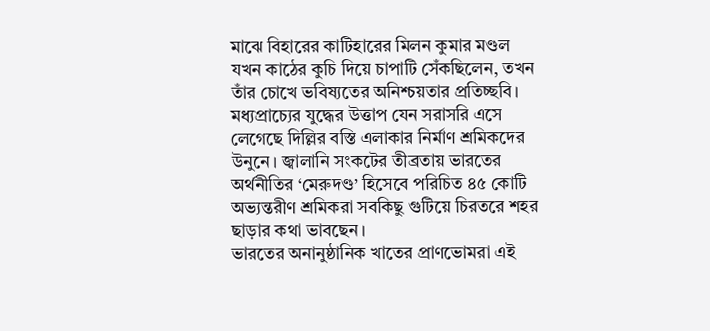মাঝে বিহারের কাটিহারের মিলন কুমার মণ্ডল যখন কাঠের কুচি দিয়ে চাপাটি সেঁকছিলেন, তখন তাঁর চোখে ভবিষ্যতের অনিশ্চয়তার প্রতিচ্ছবি। মধ্যপ্রাচ্যের যুদ্ধের উত্তাপ যেন সরাসরি এসে লেগেছে দিল্লির বস্তি এলাকার নির্মাণ শ্রমিকদের উনুনে। জ্বালানি সংকটের তীব্রতায় ভারতের অর্থনীতির ‘মেরুদণ্ড’ হিসেবে পরিচিত ৪৫ কোটি অভ্যন্তরীণ শ্রমিকরা সবকিছু গুটিয়ে চিরতরে শহর ছাড়ার কথা ভাবছেন।
ভারতের অনানুষ্ঠানিক খাতের প্রাণভোমরা এই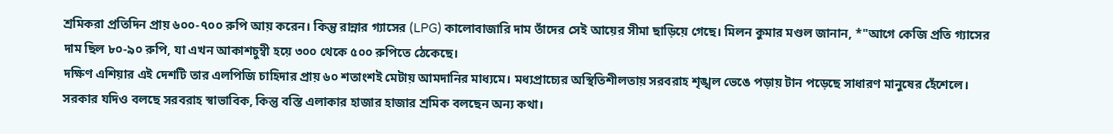শ্রমিকরা প্রতিদিন প্রায় ৬০০-৭০০ রুপি আয় করেন। কিন্তু রান্নার গ্যাসের (LPG) কালোবাজারি দাম তাঁদের সেই আয়ের সীমা ছাড়িয়ে গেছে। মিলন কুমার মণ্ডল জানান, *"আগে কেজি প্রতি গ্যাসের দাম ছিল ৮০-৯০ রুপি, যা এখন আকাশচুম্বী হয়ে ৩০০ থেকে ৫০০ রুপিতে ঠেকেছে।
দক্ষিণ এশিয়ার এই দেশটি তার এলপিজি চাহিদার প্রায় ৬০ শতাংশই মেটায় আমদানির মাধ্যমে। মধ্যপ্রাচ্যের অস্থিতিশীলতায় সরবরাহ শৃঙ্খল ভেঙে পড়ায় টান পড়েছে সাধারণ মানুষের হেঁশেলে। সরকার যদিও বলছে সরবরাহ স্বাভাবিক, কিন্তু বস্তি এলাকার হাজার হাজার শ্রমিক বলছেন অন্য কথা।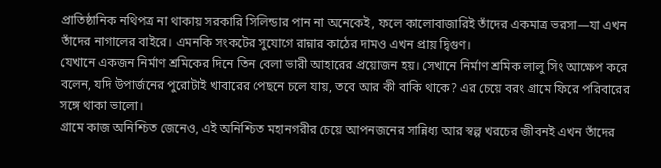প্রাতিষ্ঠানিক নথিপত্র না থাকায় সরকারি সিলিন্ডার পান না অনেকেই, ফলে কালোবাজারিই তাঁদের একমাত্র ভরসা—যা এখন তাঁদের নাগালের বাইরে। এমনকি সংকটের সুযোগে রান্নার কাঠের দামও এখন প্রায় দ্বিগুণ।
যেখানে একজন নির্মাণ শ্রমিকের দিনে তিন বেলা ভারী আহারের প্রয়োজন হয়। সেখানে নির্মাণ শ্রমিক লালু সিং আক্ষেপ করে বলেন, যদি উপার্জনের পুরোটাই খাবারের পেছনে চলে যায়, তবে আর কী বাকি থাকে? এর চেয়ে বরং গ্রামে ফিরে পরিবারের সঙ্গে থাকা ভালো।
গ্রামে কাজ অনিশ্চিত জেনেও, এই অনিশ্চিত মহানগরীর চেয়ে আপনজনের সান্নিধ্য আর স্বল্প খরচের জীবনই এখন তাঁদের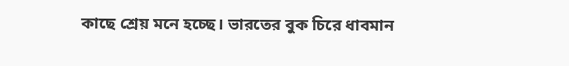কাছে শ্রেয় মনে হচ্ছে। ভারতের বুক চিরে ধাবমান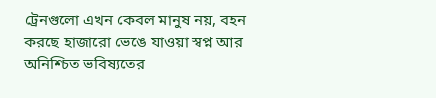ট্রেনগুলো এখন কেবল মানুষ নয়, বহন করছে হাজারো ভেঙে যাওয়া স্বপ্ন আর অনিশ্চিত ভবিষ্যতের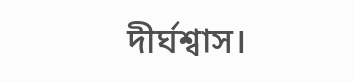দীর্ঘশ্বাস।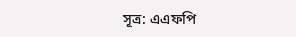সূত্র: এএফপি